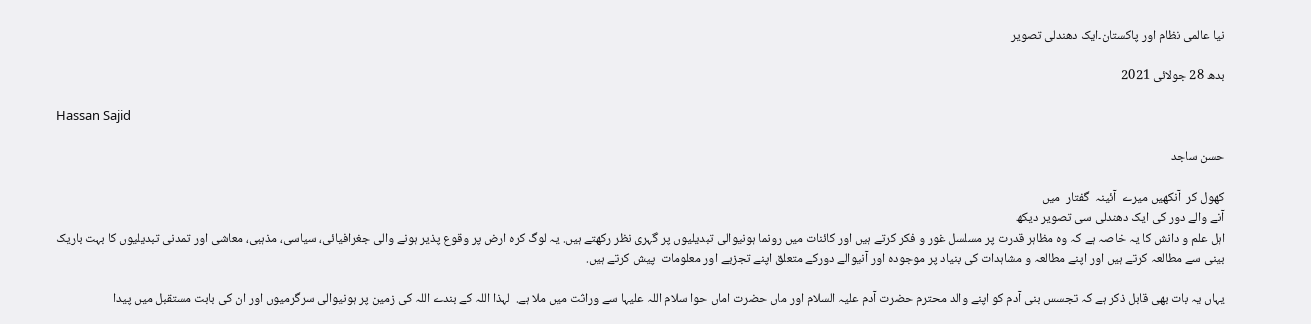نیا عالمی نظام اور پاکستان۔ایک دھندلی تصویر

بدھ 28 جولائی 2021

Hassan Sajid

حسن ساجد

کھول کر  آنکھیں میرے  آئینہ  گفتار  میں
آنے والے دور کی ایک دھندلی سی تصویر دیکھ
اہل علم و دانش کا یہ خاصہ ہے کہ وہ مظاہر قدرت پر مسلسل غور و فکر کرتے ہیں اور کائنات میں رونما ہونیوالی تبدیلیوں پر گہری نظر رکھتے ہیں. یہ لوگ کرہ ارض پر وقوع پذیر ہونے والی جغرافیائی، سیاسی، مذہبی، معاشی اور تمدنی تبدیلیوں کا بہت باریک بینی سے مطالعہ کرتے ہیں اور اپنے مطالعہ و مشاہدات کی بنیاد پر موجودہ اور آنیوالے دورکے متعلق اپنے تجزیے اور معلومات  پیش کرتے ہیں.

یہاں یہ بات بھی قابل ذکر ہے کہ تجسس بنی آدم کو اپنے والد محترم حضرت آدم علیہ السلام اور ماں حضرت اماں حوا سلام اللہ علیہا سے وراثت میں ملا ہے.  لہذا اللہ کے بندے اللہ کی زمین پر ہونیوالی سرگرمیوں اور ان کی بابت مستقبل میں پیدا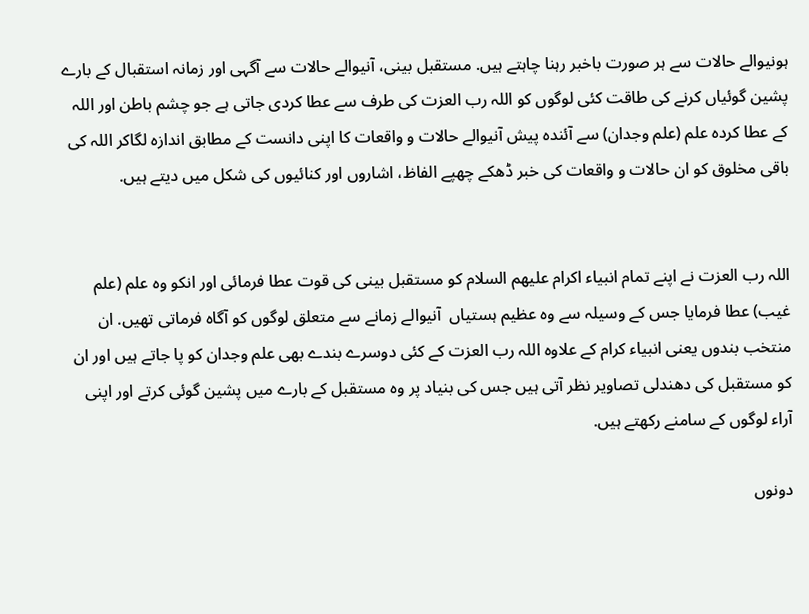ہونیوالے حالات سے ہر صورت باخبر رہنا چاہتے ہیں. مستقبل بینی، آنیوالے حالات سے آگہی اور زمانہ استقبال کے بارے پشین گوئیاں کرنے کی طاقت کئی لوگوں کو اللہ رب العزت کی طرف سے عطا کردی جاتی ہے جو چشم باطن اور اللہ کے عطا کردہ علم (علم وجدان) سے آئندہ پیش آنیوالے حالات و واقعات کا اپنی دانست کے مطابق اندازہ لگاکر اللہ کی باقی مخلوق کو ان حالات و واقعات کی خبر ڈهکے چهپے الفاظ، اشاروں اور کنائیوں کی شکل میں دیتے ہیں.


اللہ رب العزت نے اپنے تمام انبیاء اکرام علیھم السلام کو مستقبل بینی کی قوت عطا فرمائی اور انکو وہ علم (علم غیب) عطا فرمایا جس کے وسیلہ سے وہ عظیم ہستیاں  آنیوالے زمانے سے متعلق لوگوں کو آگاہ فرماتی تھیں. ان منتخب بندوں یعنی انبیاء کرام کے علاوہ اللہ رب العزت کے کئی دوسرے بندے بھی علم وجدان کو پا جاتے ہیں اور ان کو مستقبل کی دهندلی تصاویر نظر آتی ہیں جس کی بنیاد پر وہ مستقبل کے بارے میں پشین گوئی کرتے اور اپنی آراء لوگوں کے سامنے رکھتے ہیں.

دونوں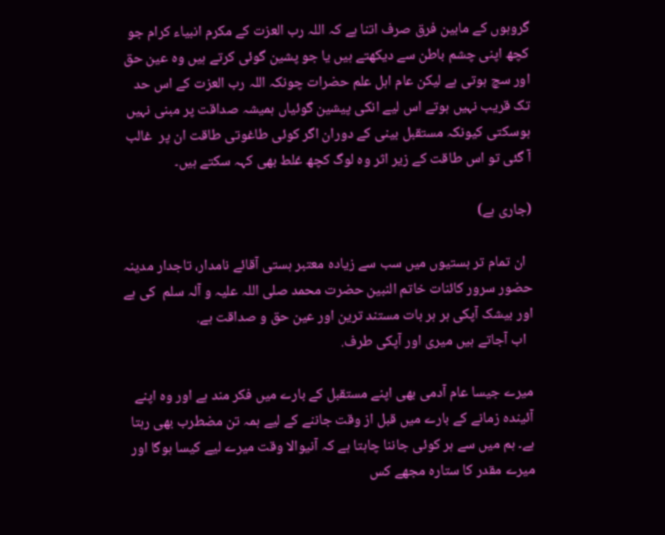گروہوں کے مابین فرق صرف اتنا ہے کہ اللہ رب العزت کے مکرم انبیاء کرام جو کچھ اپنی چشم باطن سے دیکهتے ہیں یا جو پشین گوئی کرتے ہیں وہ عین حق اور سچ ہوتی ہے لیکن عام اہل علم حضرات چونکہ اللہ رب العزت کے اس حد تک قریب نہیں ہوتے اس لیے انکی پیشین گوئیاں ہمیشہ صداقت پر مبنی نہیں ہوسکتی کیونکہ مستقبل بینی کے دوران اگر کوئی طاغوتی طاقت ان پر  غالب آ گئی تو اس طاقت کے زیر اثر وہ لوگ کچھ غلط بھی کہہ سکتے ہیں۔

(جاری ہے)

  ان تمام تر ہستیوں میں سب سے زیادہ معتبر ہستی آقائے نامدار، تاجدار مدینہ حضور سرور کائنات خاتم النبین حضرت محمد صلی اللہ علیہ و آلہ سلم  کی ہے اور بیشک آپکی ہر ہر بات مستند ترین اور عین حق و صداقت ہے.
  اب آجاتے ہیں میری اور آپکی طرف.

میرے جیسا عام آدمی بھی اپنے مستقبل کے بارے میں فکر مند ہے اور وہ اپنے آئیندہ زمانے کے بارے میں قبل از وقت جاننے کے لیے ہمہ تن مضطرب بھی رہتا ہے۔ ہم میں سے ہر کوئی جاننا چاہتا ہے کہ آنیوالا وقت میرے لیے کیسا ہوگا اور میرے مقدر کا ستارہ مجھے کس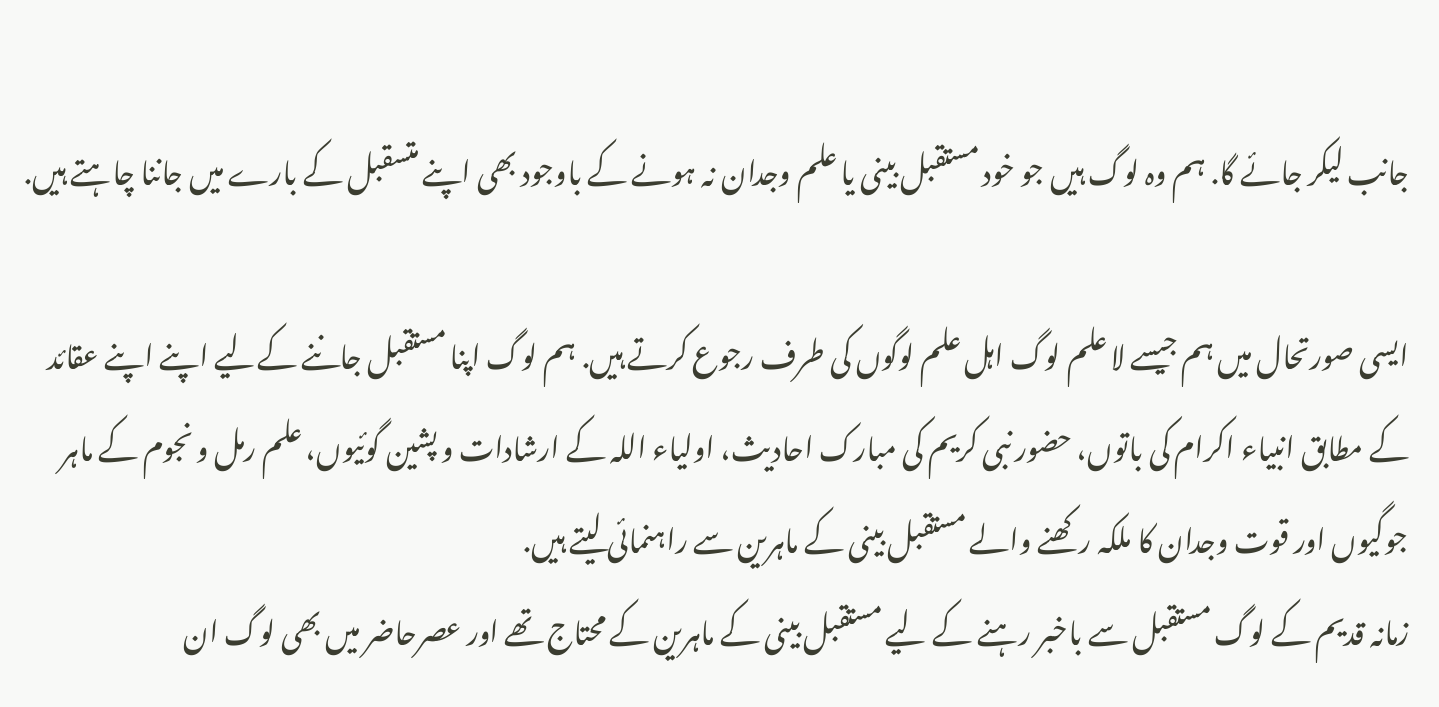جانب لیکر جائے گا. ہم وہ لوگ ہیں جو خود مستقبل بینی یا علم وجدان نہ ہونے کے باوجود بھی اپنے متسقبل کے بارے میں جاننا چاہتے ہیں.

ایسی صورتحال میں ہم جیسے لا علم لوگ اہل علم لوگوں کی طرف رجوع کرتے ہیں. ہم لوگ اپنا مستقبل جاننے کےلیے اپنے اپنے عقائد کے مطابق انبیاء اکرام کی باتوں، حضور نبی کریم کی مبارک احادیث، اولیاء اللہ کے ارشادات و پشین گوئیوں، علم رمل و نجوم کے ماہر جوگیوں اور قوت وجدان کا ملکہ رکھنے والے مستقبل بینی کے ماہرین سے راہنمائی لیتے ہیں.
زمانہ قدیم کے لوگ مستقبل سے باخبر رہنے کے لیے مستقبل بینی کے ماہرین کے محتاج تھے اور عصرحاضر میں بھی لوگ ان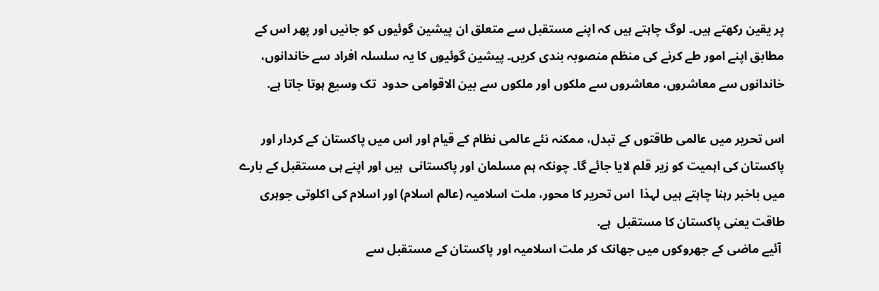پر یقین رکھتے ہیں۔ لوگ چاہتے ہیں کہ اپنے مستقبل سے متعلق ان پیشین گوئیوں کو جانیں اور پھر اس کے مطابق اپنے امور طے کرنے کی منظم منصوبہ بندی کریں۔ پیشین گوئیوں کا یہ سلسلہ افراد سے خاندانوں، خاندانوں سے معاشروں، معاشروں سے ملکوں اور ملکوں سے بین الاقوامی حدود  تک وسیع ہوتا جاتا ہے.

اس تحریر میں عالمی طاقتوں کے تبدل، ممکنہ نئے عالمی نظام کے قیام اور اس میں پاکستان کے کردار اور پاکستان کی اہمیت کو زیر قلم لایا جائے گا۔ چونکہ ہم مسلمان اور پاکستانی  ہیں اور اپنے ہی مستقبل کے بارے میں باخبر رہنا چاہتے ہیں لہذا  اس تحریر کا محور، ملت اسلامیہ (عالم اسلام) اور اسلام کی اکلوتی جوہری طاقت یعنی پاکستان کا مستقبل  ہے.
 آئیے ماضی کے جھروکوں میں جھانک کر ملت اسلامیہ اور پاکستان کے مستقبل سے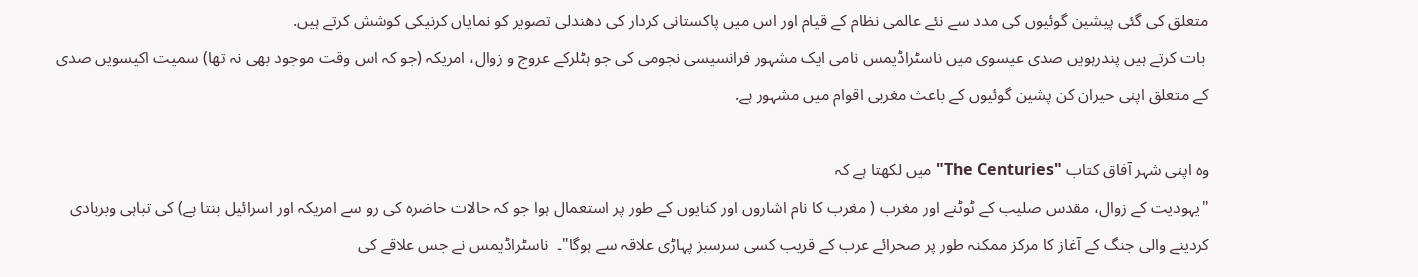متعلق کی گئی پیشین گوئیوں کی مدد سے نئے عالمی نظام کے قیام اور اس میں پاکستانی کردار کی دهندلی تصویر کو نمایاں کرنیکی کوشش کرتے ہیں.
 بات کرتے ہیں پندرہویں صدی عیسوی میں ناسٹراڈیمس نامی ایک مشہور فرانسیسی نجومی کی جو ہٹلرکے عروج و زوال، امریکہ (جو کہ اس وقت موجود بھی نہ تها) سمیت اکیسویں صدی کے متعلق اپنی حیران کن پشین گوئیوں کے باعث مغربی اقوام میں مشہور ہے.

وہ اپنی شہر آفاق کتاب "The Centuries" میں لکھتا ہے کہ
"یہودیت کے زوال، مقدس صلیب کے ٹوٹنے اور مغرب ( مغرب کا نام اشاروں اور کنایوں کے طور پر استعمال ہوا جو کہ حالات حاضرہ کی رو سے امریکہ اور اسرائیل بنتا ہے) کی تباہی وبربادی کردینے والی جنگ کے آغاز کا مرکز ممکنہ طور پر صحرائے عرب کے قریب کسی سرسبز پہاڑی علاقہ سے ہوگا"۔  ناسٹراڈیمس نے جس علاقے کی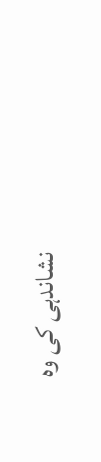نشاندہی کی وہ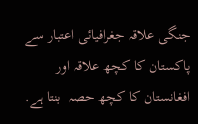جنگی علاقہ جغرافیائی اعتبار سے  پاکستان کا کچھ علاقہ اور افغانستان کا کچھ حصہ  بنتا ہے.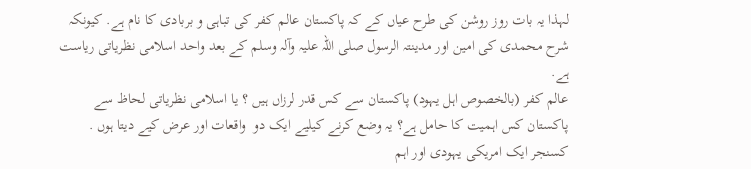لہذا یہ بات روز روشن کی طرح عیاں کے کہ پاکستان عالم کفر کی تباہی و بربادی کا نام ہے. کیونکہ شرح محمدی کی امین اور مدینتہ الرسول صلی اللہ علیہ وآلہ وسلم کے بعد واحد اسلامی نظریاتی ریاست ہے.
عالم کفر (بالخصوص اہل یہود) پاکستان سے کس قدر لرزاں ہیں ؟ یا اسلامی نظریاتی لحاظ سے پاکستان کس اہمیت کا حامل ہے؟ یہ وضع کرنے کیلیے ایک دو  واقعات اور عرض کیے دیتا ہوں .
کسنجر ایک امریکی یہودی اور اہم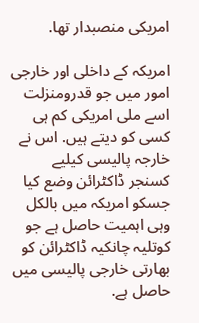امریکی منصبدار تھا.

امریکہ کے داخلی اور خارجی امور میں جو قدرومنزلت اسے ملی امریکی کم ہی کسی کو دیتے ہیں. اس نے خارجہ پالیسی کیلیے  کسنجر ڈاکٹرائن وضع کیا جسکو امریکہ میں بالکل وہی اہمیت حاصل ہے جو کوتلیہ چانکیہ ڈاکٹرائن کو بھارتی خارجی پالیسی میں حاصل ہے.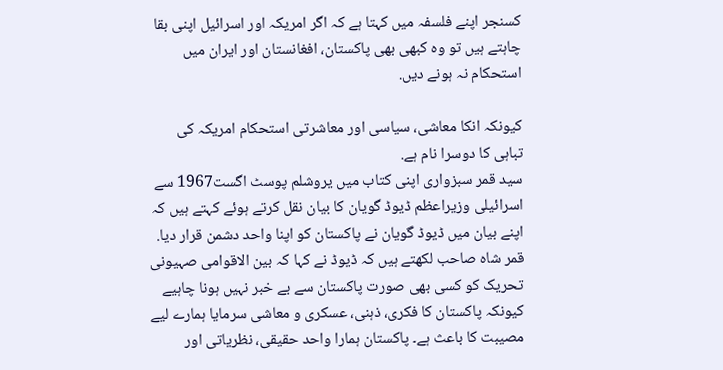کسنجر اپنے فلسفہ میں کہتا ہے کہ اگر امریکہ اور اسرائیل اپنی بقا چاہتے ہیں تو وہ کبھی بھی پاکستان، افغانستان اور ایران میں استحکام نہ ہونے دیں.

کیونکہ انکا معاشی، سیاسی اور معاشرتی استحکام امریکہ کی تباہی کا دوسرا نام ہے.
سید قمر سبزواری اپنی کتاب میں یروشلم پوسٹ اگست1967 سے اسرائیلی وزیراعظم ڈیوڈ گویان کا بیان نقل کرتے ہوئے کہتے ہیں کہ اپنے بیان میں ڈیوڈ گویان نے پاکستان کو اپنا واحد دشمن قرار دیا. قمر شاہ صاحب لکھتے ہیں کہ ڈیوڈ نے کہا کہ بین الاقوامی صہیونی تحریک کو کسی بھی صورت پاکستان سے بے خبر نہیں ہونا چاہیے کیونکہ پاکستان کا فکری، ذہنی، عسکری و معاشی سرمایا ہمارے لیے مصیبت کا باعث ہے۔ پاکستان ہمارا واحد حقیقی، نظریاتی اور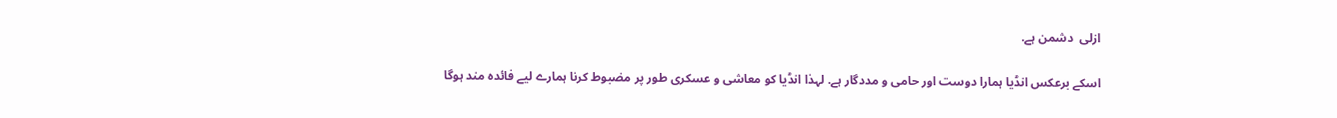ازلی  دشمن ہے.

اسکے برعکس انڈیا ہمارا دوست اور حامی و مددگار ہے. لہذا انڈیا کو معاشی و عسکری طور پر مضبوط کرنا ہمارے لیے فائدہ مند ہوگا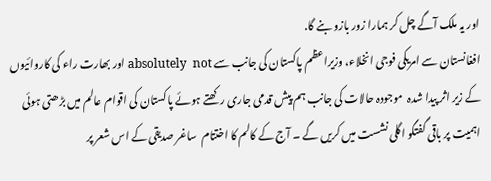اور یہ ملک آگے چل کر ہمارا زور بازو بنے گا.
افغانستان سے امریکی فوجی انخلاء، وزیراعظم پاکستان کی جانب سے absolutely  not اور بھارت راء کی کاروائیوں کے زیر اثر پیدا شدہ  موجودہ حالات کی جانب ہم پیش قدمی جاری رکھتے ہوئے پاکستان کی اقوام عالم میں بڑھتی ہوئی اہمیت پر باقی گفتگو اگلی نشست میں کریں گے ۔ آج کے کالم کا اختتام  ساغر صدیقی کے اس شعر پر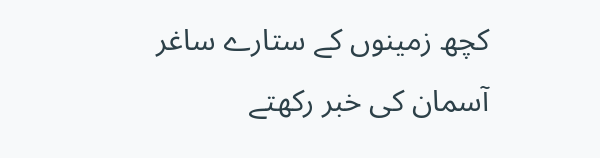کچھ زمینوں کے ستارے ساغر
آسمان کی خبر رکهتے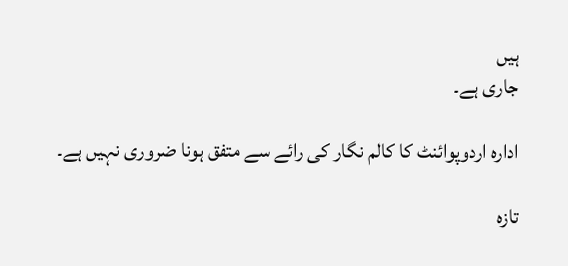ہیں
جاری ہے۔

ادارہ اردوپوائنٹ کا کالم نگار کی رائے سے متفق ہونا ضروری نہیں ہے۔

تازہ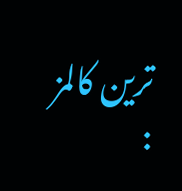ترین کالمز :